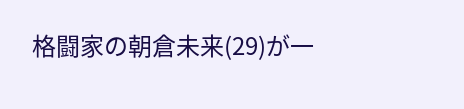格闘家の朝倉未来(29)が一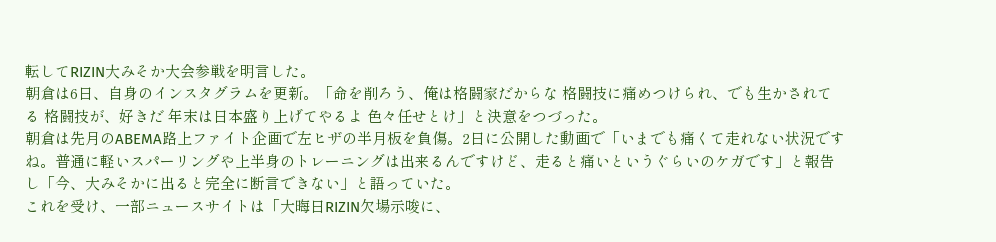転してRIZIN大みそか大会参戦を明言した。
朝倉は6日、自身のインスタグラムを更新。「命を削ろう、俺は格闘家だからな 格闘技に痛めつけられ、でも生かされてる 格闘技が、好きだ 年末は日本盛り上げてやるよ 色々任せとけ」と決意をつづった。
朝倉は先月のABEMA路上ファイト企画で左ヒザの半月板を負傷。2日に公開した動画で「いまでも痛くて走れない状況ですね。普通に軽いスパーリングや上半身のトレーニングは出来るんですけど、走ると痛いというぐらいのケガです」と報告し「今、大みそかに出ると完全に断言できない」と語っていた。
これを受け、一部ニュースサイトは「大晦日RIZIN欠場示唆に、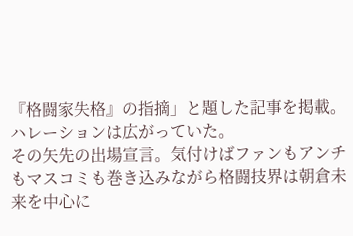『格闘家失格』の指摘」と題した記事を掲載。ハレーションは広がっていた。
その矢先の出場宣言。気付けばファンもアンチもマスコミも巻き込みながら格闘技界は朝倉未来を中心に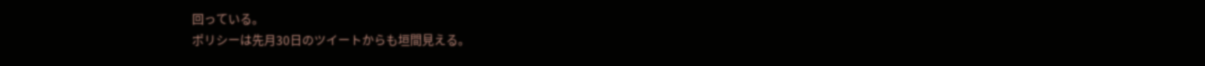回っている。
ポリシーは先月30日のツイートからも垣間見える。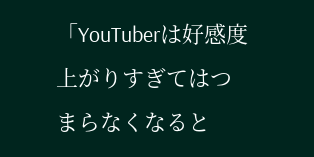「YouTuberは好感度上がりすぎてはつまらなくなると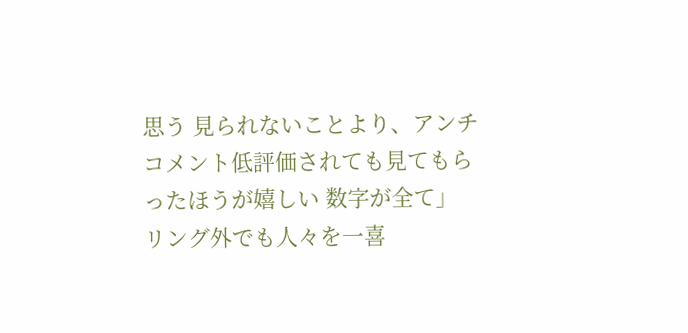思う 見られないことより、アンチコメント低評価されても見てもらったほうが嬉しい 数字が全て」
リング外でも人々を一喜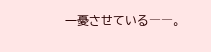一憂させている――。